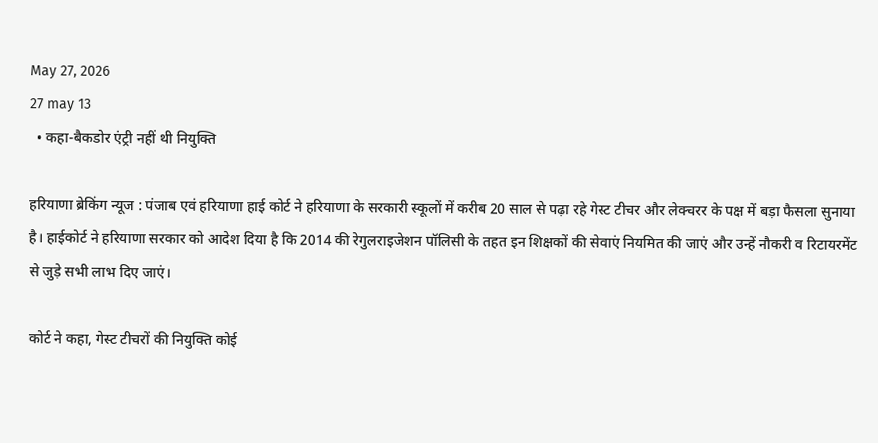May 27, 2026
27 may 13
  • कहा-बैकडोर एंट्री नहीं थी नियुक्ति

हरियाणा ब्रेकिंग न्यूज : पंजाब एवं हरियाणा हाई कोर्ट ने हरियाणा के सरकारी स्कूलों में करीब 20 साल से पढ़ा रहे गेस्ट टीचर और लेक्चरर के पक्ष में बड़ा फैसला सुनाया है। हाईकोर्ट ने हरियाणा सरकार को आदेश दिया है कि 2014 की रेगुलराइजेशन पॉलिसी के तहत इन शिक्षकों की सेवाएं नियमित की जाएं और उन्हें नौकरी व रिटायरमेंट से जुड़े सभी लाभ दिए जाएं।

कोर्ट ने कहा, गेस्ट टीचरों की नियुक्ति कोई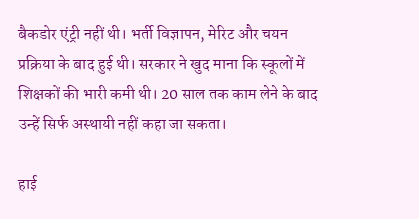बैकडोर एंट्री नहीं थी। भर्ती विज्ञापन, मेरिट और चयन प्रक्रिया के बाद हुई थी। सरकार ने खुद माना कि स्कूलों में शिक्षकों की भारी कमी थी। 20 साल तक काम लेने के बाद उन्हें सिर्फ अस्थायी नहीं कहा जा सकता।

हाई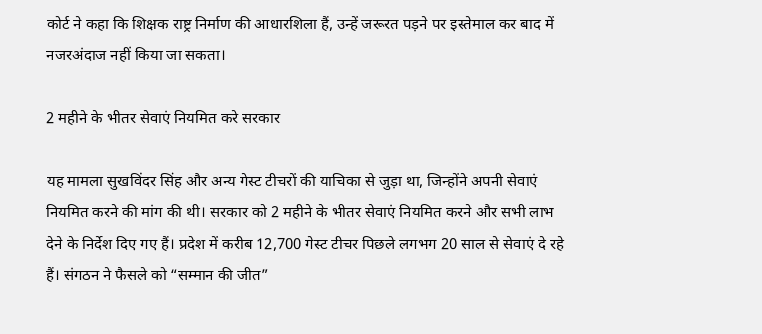कोर्ट ने कहा कि शिक्षक राष्ट्र निर्माण की आधारशिला हैं, उन्हें जरूरत पड़ने पर इस्तेमाल कर बाद में नजरअंदाज नहीं किया जा सकता।

2 महीने के भीतर सेवाएं नियमित करे सरकार

यह मामला सुखविंदर सिंह और अन्य गेस्ट टीचरों की याचिका से जुड़ा था, जिन्होंने अपनी सेवाएं नियमित करने की मांग की थी। सरकार को 2 महीने के भीतर सेवाएं नियमित करने और सभी लाभ देने के निर्देश दिए गए हैं। प्रदेश में करीब 12,700 गेस्ट टीचर पिछले लगभग 20 साल से सेवाएं दे रहे हैं। संगठन ने फैसले को “सम्मान की जीत”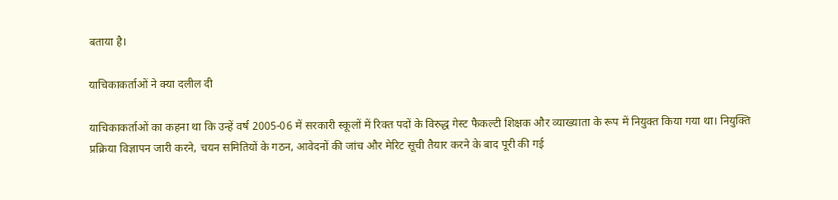बताया है।

याचिकाकर्ताओं ने क्या दलील दी

याचिकाकर्ताओं का कहना था कि उन्हें वर्ष 2005-06 में सरकारी स्कूलों में रिक्त पदों के विरुद्ध गेस्ट फैकल्टी शिक्षक और व्याख्याता के रूप में नियुक्त किया गया था। नियुक्ति प्रक्रिया विज्ञापन जारी करने, चयन समितियों के गठन, आवेदनों की जांच और मेरिट सूची तैयार करने के बाद पूरी की गई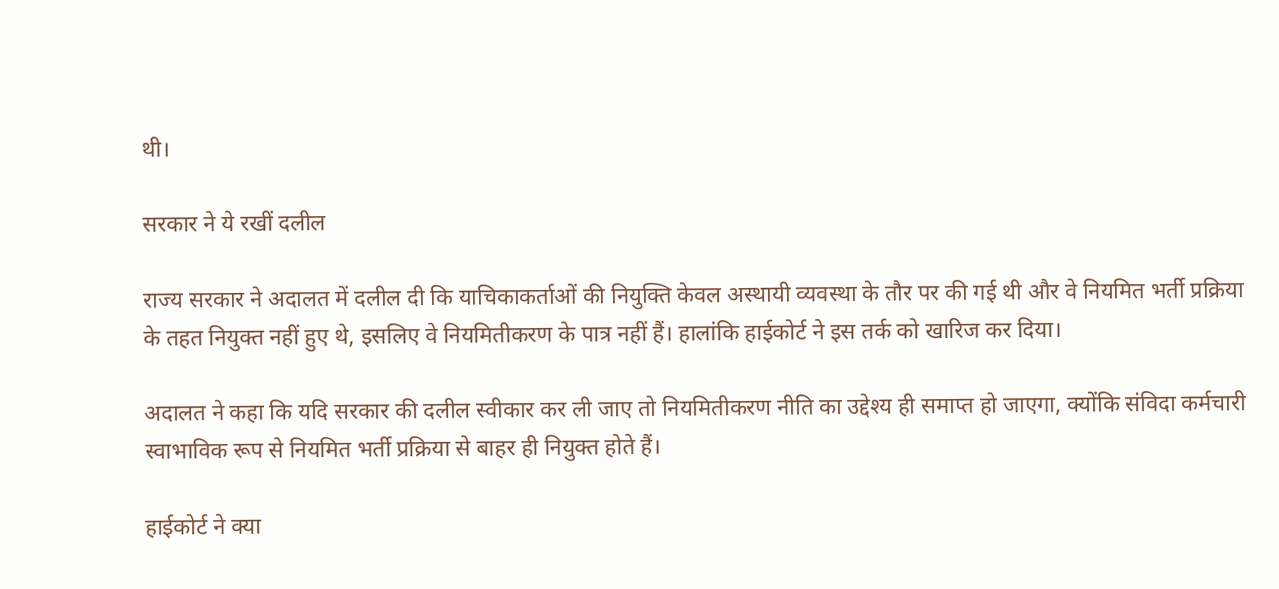थी।

सरकार ने ये रखीं दलील

राज्य सरकार ने अदालत में दलील दी कि याचिकाकर्ताओं की नियुक्ति केवल अस्थायी व्यवस्था के तौर पर की गई थी और वे नियमित भर्ती प्रक्रिया के तहत नियुक्त नहीं हुए थे, इसलिए वे नियमितीकरण के पात्र नहीं हैं। हालांकि हाईकोर्ट ने इस तर्क को खारिज कर दिया।

अदालत ने कहा कि यदि सरकार की दलील स्वीकार कर ली जाए तो नियमितीकरण नीति का उद्देश्य ही समाप्त हो जाएगा, क्योंकि संविदा कर्मचारी स्वाभाविक रूप से नियमित भर्ती प्रक्रिया से बाहर ही नियुक्त होते हैं।

हाईकोर्ट ने क्या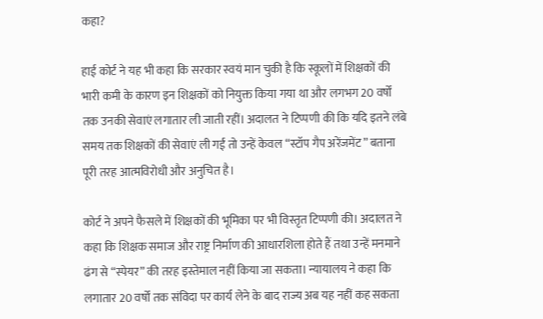कहा?

हाई कोर्ट ने यह भी कहा कि सरकार स्वयं मान चुकी है कि स्कूलों में शिक्षकों की भारी कमी के कारण इन शिक्षकों को नियुक्त किया गया था और लगभग 20 वर्षों तक उनकी सेवाएं लगातार ली जाती रहीं। अदालत ने टिप्पणी की कि यदि इतने लंबे समय तक शिक्षकों की सेवाएं ली गईं तो उन्हें केवल “स्टॉप गैप अरेंजमेंट” बताना पूरी तरह आत्मविरोधी और अनुचित है।

कोर्ट ने अपने फैसले में शिक्षकों की भूमिका पर भी विस्तृत टिप्पणी की। अदालत ने कहा कि शिक्षक समाज और राष्ट्र निर्माण की आधारशिला होते हैं तथा उन्हें मनमाने ढंग से “स्पेयर” की तरह इस्तेमाल नहीं किया जा सकता। न्यायालय ने कहा कि लगातार 20 वर्षों तक संविदा पर कार्य लेने के बाद राज्य अब यह नहीं कह सकता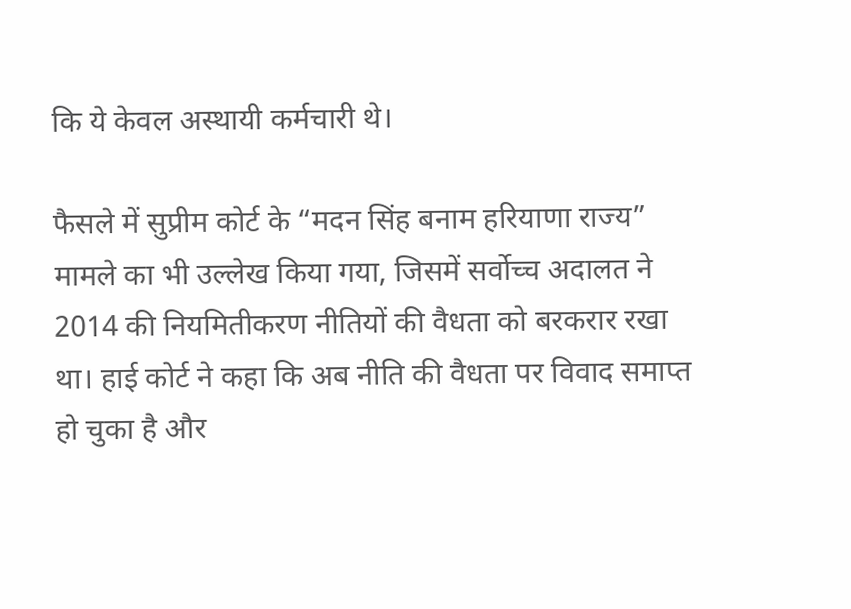कि ये केवल अस्थायी कर्मचारी थे।

फैसले में सुप्रीम कोर्ट के “मदन सिंह बनाम हरियाणा राज्य” मामले का भी उल्लेख किया गया, जिसमें सर्वोच्च अदालत ने 2014 की नियमितीकरण नीतियों की वैधता को बरकरार रखा था। हाई कोर्ट ने कहा कि अब नीति की वैधता पर विवाद समाप्त हो चुका है और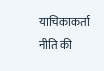याचिकाकर्ता नीति की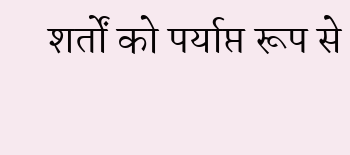शर्तों को पर्याप्त रूप से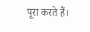पूरा करते हैं।